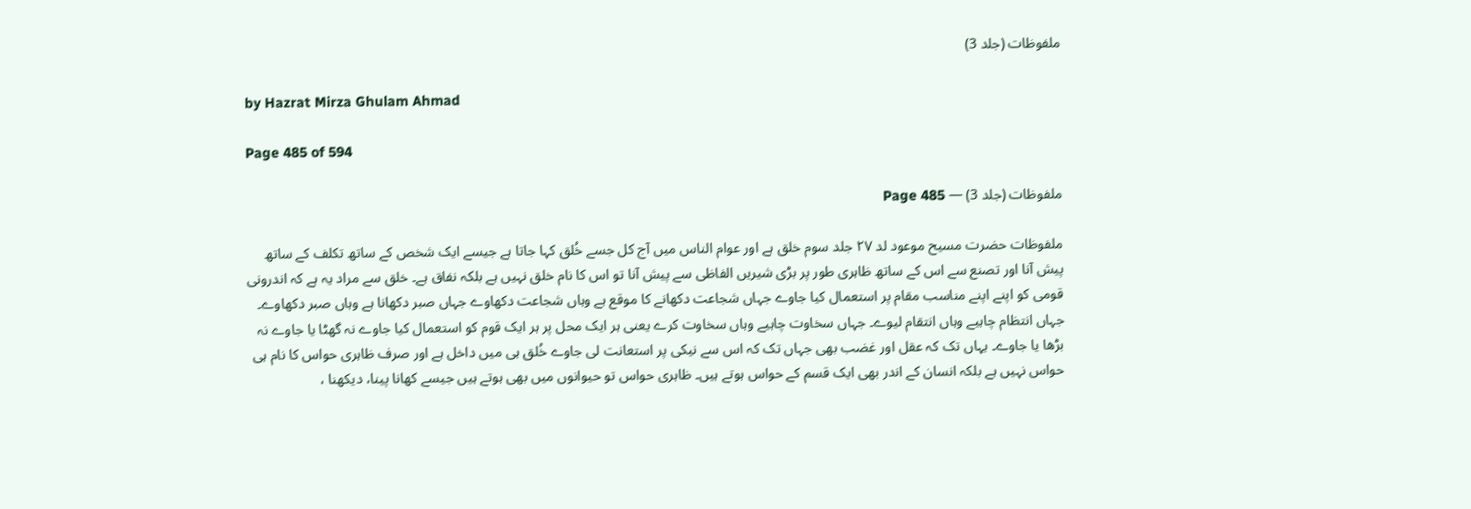ملفوظات (جلد 3)

by Hazrat Mirza Ghulam Ahmad

Page 485 of 594

ملفوظات (جلد 3) — Page 485

ملفوظات حضرت مسیح موعود لد ٢٧ جلد سوم خلق ہے اور عوام الناس میں آج کل جسے خُلق کہا جاتا ہے جیسے ایک شخص کے ساتھ تکلف کے ساتھ پیش آنا اور تصنع سے اس کے ساتھ ظاہری طور پر بڑی شیریں الفاظی سے پیش آنا تو اس کا نام خلق نہیں ہے بلکہ نفاق ہے۔ خلق سے مراد یہ ہے کہ اندرونی قومی کو اپنے اپنے مناسب مقام پر استعمال کیا جاوے جہاں شجاعت دکھانے کا موقع ہے وہاں شجاعت دکھاوے جہاں صبر دکھانا ہے وہاں صبر دکھاوے۔ جہاں انتظام چاہیے وہاں انتقام لیوے۔ جہاں سخاوت چاہیے وہاں سخاوت کرے یعنی ہر ایک محل پر ہر ایک قوم کو استعمال کیا جاوے نہ گھٹا یا جاوے نہ بڑھا یا جاوے۔ یہاں تک کہ عقل اور غضب بھی جہاں تک کہ اس سے نیکی پر استعانت لی جاوے خُلق ہی میں داخل ہے اور صرف ظاہری حواس کا نام ہی حواس نہیں ہے بلکہ انسان کے اندر بھی ایک قسم کے حواس ہوتے ہیں۔ ظاہری حواس تو حیوانوں میں بھی ہوتے ہیں جیسے کھانا پینا، دیکھنا ،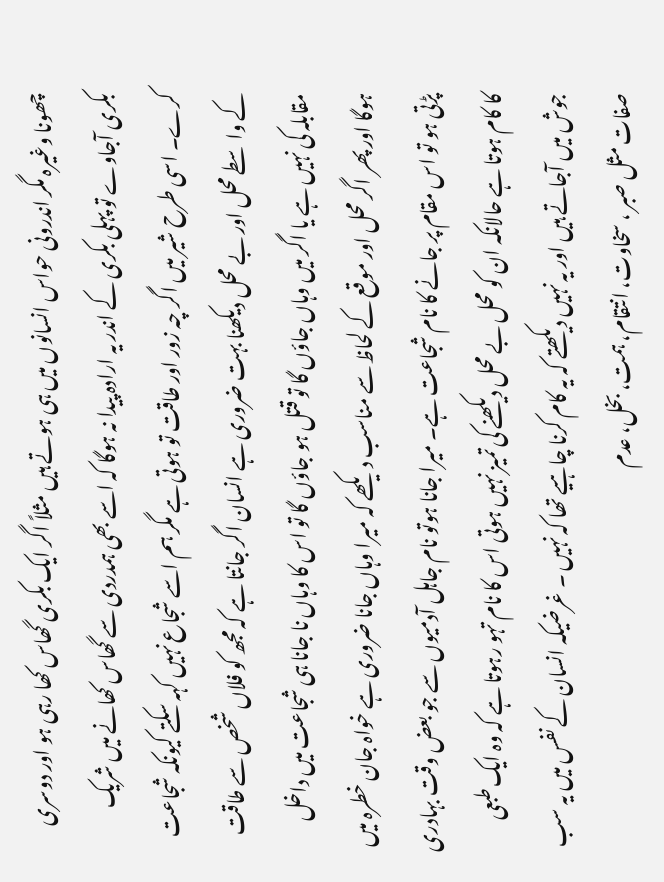چھونا وغیرہ مگر اندرونی حواس انسانوں میں ہی ہوتے ہیں مثلاً اگر ایک بکری گھاس کھا رہی ہو اور دوسری بکری آجاوے تو پہلی بکری کے اندر یہ ارادہ پیدا نہ ہوگا کہ اسے بھی ہمدردی سے گھاس کھانے میں شریک کرے۔ اسی طرح شیر میں اگر چہ زور اور طاقت تو ہوتی ہے مگر ہم اسے شجاع نہیں کہہ سکتے کیونکہ شجاعت کے واسطے محل اور بے محل دیکھنا بہت ضروری ہے انسان اگر جانتا ہے کہ مجھ کو فلاں شخص سے طاقت مقابلہ کی نہیں ہے یا اگر میں وہاں جاؤں گا تو قتل ہو جاؤں گا تو اس کا وہاں نا جانا ہی شجاعت میں داخل ہوگا اور پھر اگر محل اور موقع کے لحاظ سے مناسب دیکھے کہ میرا وہاں جانا ضروری ہے خواہ جان خطرہ میں پڑتی ہو تو اس مقام پر جانے کا نام شجاعت ہے۔ میرا جانا ہوتو نام جاہل آدمیوں سے جو بعض وقت بہادری کا کام ہوتا ہے حالانکہ ان کو محل بے محل دیکھنے کی تمیز نہیں ہوتی اس کا نام تہو رہوتا ہے کہ وہ ایک طبعی جوش میں آجاتے ہیں اور یہ نہیں دیکھتے کہ یہ کام کرنا چاہیے تھا کہ نہیں ۔ غرضیکہ انسان کے نفس میں یہ سب صفات مثل صبر ، سخاوت، انتقام، ہمت، بخل، عدم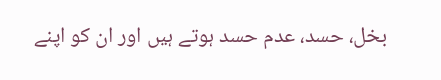بخل، حسد، عدم حسد ہوتے ہیں اور ان کو اپنے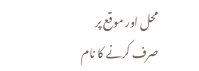محل اور موقع پر صرف کرنے کا نام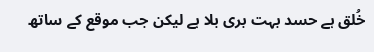خُلق ہے حسد بہت بری بلا ہے لیکن جب موقع کے ساتھ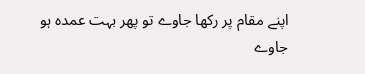اپنے مقام پر رکھا جاوے تو پھر بہت عمدہ ہو جاوے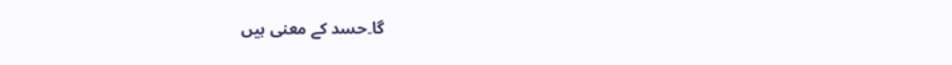گا۔حسد کے معنی ہیں